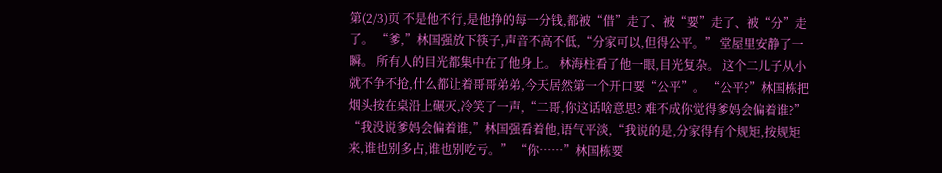第(2/3)页 不是他不行,是他挣的每一分钱,都被“借”走了、被“要”走了、被“分”走了。 “爹,”林国强放下筷子,声音不高不低,“分家可以,但得公平。” 堂屋里安静了一瞬。 所有人的目光都集中在了他身上。 林海柱看了他一眼,目光复杂。 这个二儿子从小就不争不抢,什么都让着哥哥弟弟,今天居然第一个开口要“公平”。 “公平?”林国栋把烟头按在桌沿上碾灭,冷笑了一声,“二哥,你这话啥意思? 难不成你觉得爹妈会偏着谁?” “我没说爹妈会偏着谁,”林国强看着他,语气平淡,“我说的是,分家得有个规矩,按规矩来,谁也别多占,谁也别吃亏。” “你……”林国栋要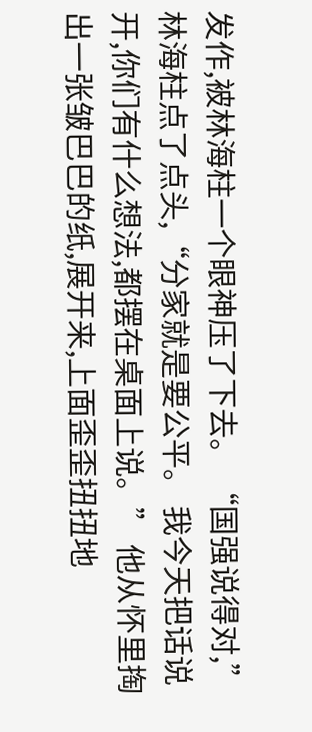发作,被林海柱一个眼神压了下去。 “国强说得对,”林海柱点了点头,“分家就是要公平。 我今天把话说开,你们有什么想法,都摆在桌面上说。” 他从怀里掏出一张皱巴巴的纸,展开来,上面歪歪扭扭地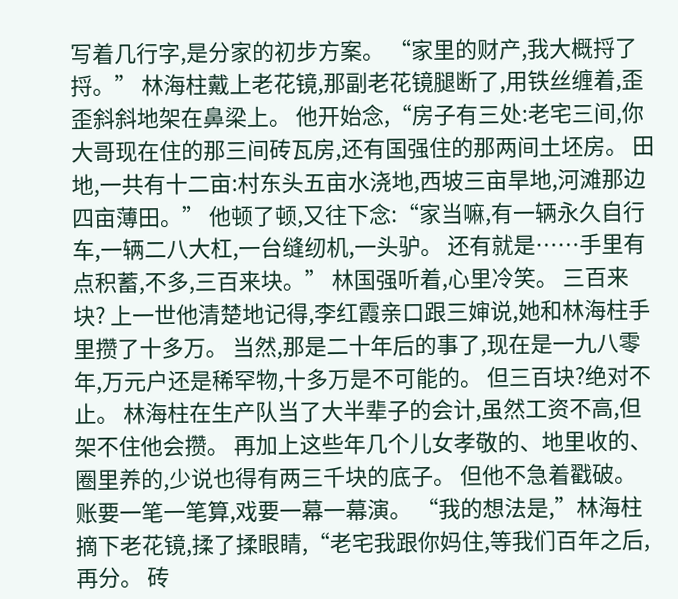写着几行字,是分家的初步方案。 “家里的财产,我大概捋了捋。” 林海柱戴上老花镜,那副老花镜腿断了,用铁丝缠着,歪歪斜斜地架在鼻梁上。 他开始念,“房子有三处:老宅三间,你大哥现在住的那三间砖瓦房,还有国强住的那两间土坯房。 田地,一共有十二亩:村东头五亩水浇地,西坡三亩旱地,河滩那边四亩薄田。” 他顿了顿,又往下念:“家当嘛,有一辆永久自行车,一辆二八大杠,一台缝纫机,一头驴。 还有就是……手里有点积蓄,不多,三百来块。” 林国强听着,心里冷笑。 三百来块? 上一世他清楚地记得,李红霞亲口跟三婶说,她和林海柱手里攒了十多万。 当然,那是二十年后的事了,现在是一九八零年,万元户还是稀罕物,十多万是不可能的。 但三百块?绝对不止。 林海柱在生产队当了大半辈子的会计,虽然工资不高,但架不住他会攒。 再加上这些年几个儿女孝敬的、地里收的、圈里养的,少说也得有两三千块的底子。 但他不急着戳破。 账要一笔一笔算,戏要一幕一幕演。 “我的想法是,”林海柱摘下老花镜,揉了揉眼睛,“老宅我跟你妈住,等我们百年之后,再分。 砖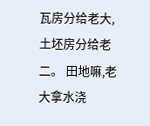瓦房分给老大,土坯房分给老二。 田地嘛,老大拿水浇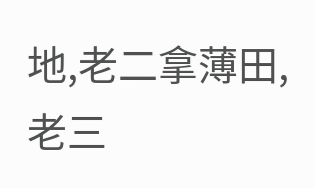地,老二拿薄田,老三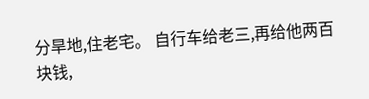分旱地,住老宅。 自行车给老三,再给他两百块钱,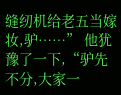缝纫机给老五当嫁妆,驴……” 他犹豫了一下,“驴先不分,大家一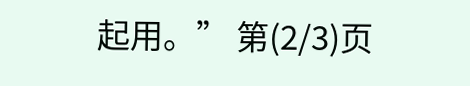起用。” 第(2/3)页